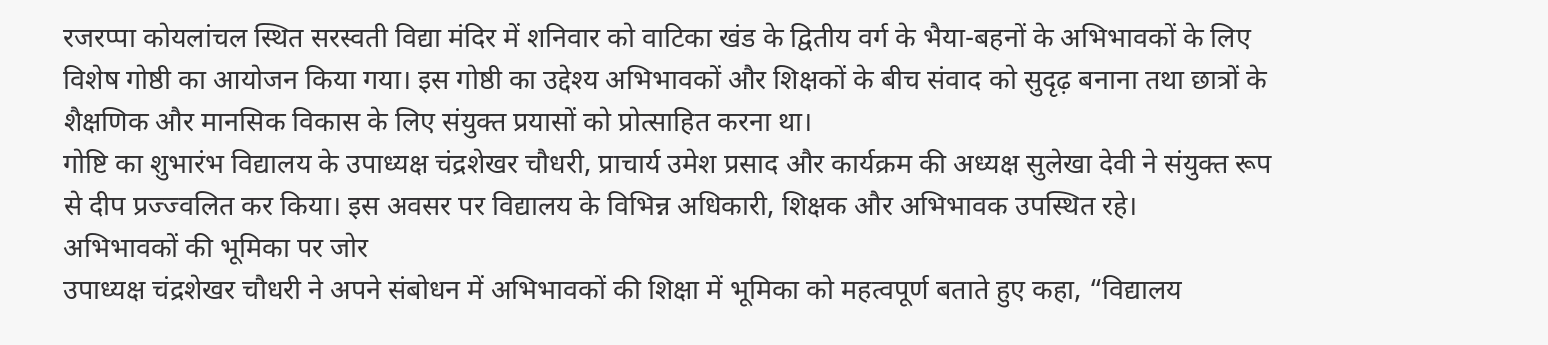रजरप्पा कोयलांचल स्थित सरस्वती विद्या मंदिर में शनिवार को वाटिका खंड के द्वितीय वर्ग के भैया-बहनों के अभिभावकों के लिए विशेष गोष्ठी का आयोजन किया गया। इस गोष्ठी का उद्देश्य अभिभावकों और शिक्षकों के बीच संवाद को सुदृढ़ बनाना तथा छात्रों के शैक्षणिक और मानसिक विकास के लिए संयुक्त प्रयासों को प्रोत्साहित करना था।
गोष्टि का शुभारंभ विद्यालय के उपाध्यक्ष चंद्रशेखर चौधरी, प्राचार्य उमेश प्रसाद और कार्यक्रम की अध्यक्ष सुलेखा देवी ने संयुक्त रूप से दीप प्रज्ज्वलित कर किया। इस अवसर पर विद्यालय के विभिन्न अधिकारी, शिक्षक और अभिभावक उपस्थित रहे।
अभिभावकों की भूमिका पर जोर
उपाध्यक्ष चंद्रशेखर चौधरी ने अपने संबोधन में अभिभावकों की शिक्षा में भूमिका को महत्वपूर्ण बताते हुए कहा, “विद्यालय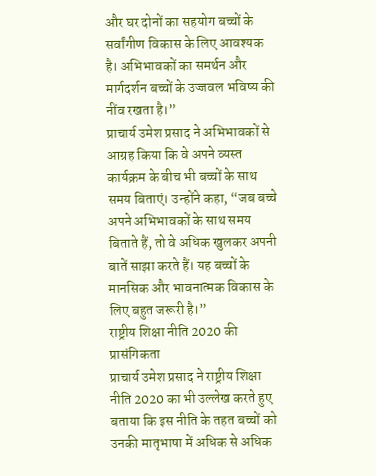और घर दोनों का सहयोग बच्चों के सर्वांगीण विकास के लिए आवश्यक है। अभिभावकों का समर्थन और मार्गदर्शन बच्चों के उज्जवल भविष्य की नींव रखता है।”
प्राचार्य उमेश प्रसाद ने अभिभावकों से आग्रह किया कि वे अपने व्यस्त कार्यक्रम के बीच भी बच्चों के साथ समय बिताएं। उन्होंने कहा, “जब बच्चे अपने अभिभावकों के साथ समय बिताते हैं, तो वे अधिक खुलकर अपनी बातें साझा करते हैं। यह बच्चों के मानसिक और भावनात्मक विकास के लिए बहुत जरूरी है।”
राष्ट्रीय शिक्षा नीति 2020 की प्रासंगिकता
प्राचार्य उमेश प्रसाद ने राष्ट्रीय शिक्षा नीति 2020 का भी उल्लेख करते हुए बताया कि इस नीति के तहत बच्चों को उनकी मातृभाषा में अधिक से अधिक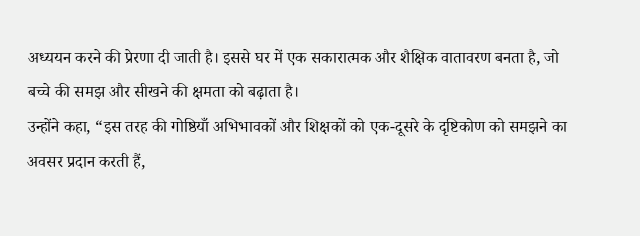अध्ययन करने की प्रेरणा दी जाती है। इससे घर में एक सकारात्मक और शैक्षिक वातावरण बनता है, जो बच्चे की समझ और सीखने की क्षमता को बढ़ाता है।
उन्होंने कहा, “इस तरह की गोष्ठियाँ अभिभावकों और शिक्षकों को एक-दूसरे के दृष्टिकोण को समझने का अवसर प्रदान करती हैं,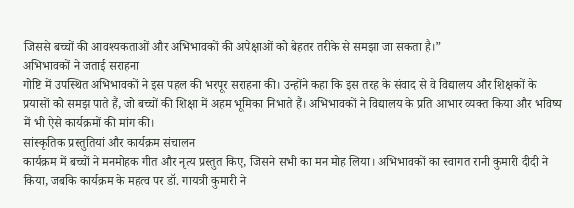जिससे बच्चों की आवश्यकताओं और अभिभावकों की अपेक्षाओं को बेहतर तरीके से समझा जा सकता है।”
अभिभावकों ने जताई सराहना
गोष्टि में उपस्थित अभिभावकों ने इस पहल की भरपूर सराहना की। उन्होंने कहा कि इस तरह के संवाद से वे विद्यालय और शिक्षकों के प्रयासों को समझ पाते हैं, जो बच्चों की शिक्षा में अहम भूमिका निभाते हैं। अभिभावकों ने विद्यालय के प्रति आभार व्यक्त किया और भविष्य में भी ऐसे कार्यक्रमों की मांग की।
सांस्कृतिक प्रस्तुतियां और कार्यक्रम संचालन
कार्यक्रम में बच्चों ने मनमोहक गीत और नृत्य प्रस्तुत किए, जिसने सभी का मन मोह लिया। अभिभावकों का स्वागत रानी कुमारी दीदी ने किया, जबकि कार्यक्रम के महत्व पर डॉ. गायत्री कुमारी ने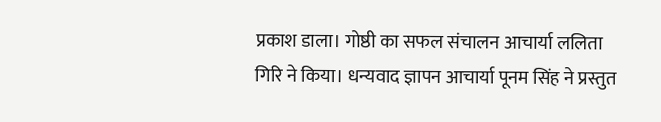प्रकाश डाला। गोष्ठी का सफल संचालन आचार्या ललिता गिरि ने किया। धन्यवाद ज्ञापन आचार्या पूनम सिंह ने प्रस्तुत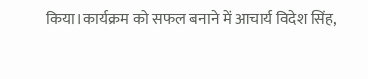किया।कार्यक्रम को सफल बनाने में आचार्य विदेश सिंह,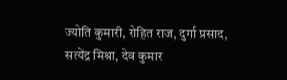ज्योति कुमारी, रोहित राज, दुर्गा प्रसाद, सत्येंद्र मिश्रा, देव कुमार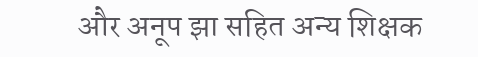और अनूप झा सहित अन्य शिक्षक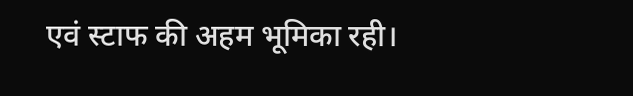एवं स्टाफ की अहम भूमिका रही।